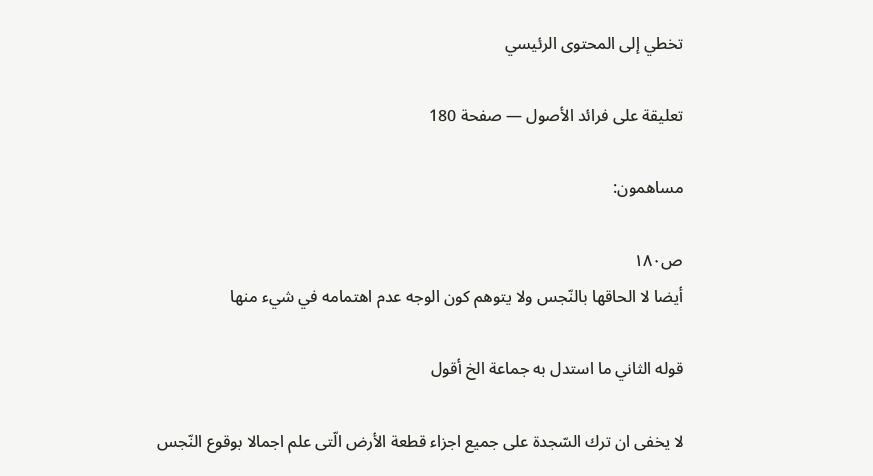تخطي إلى المحتوى الرئيسي

تعليقة على فرائد الأصول — صفحة 180

مساهمون:

ص١٨٠
أيضا لا الحاقها بالنّجس ولا يتوهم كون الوجه عدم اهتمامه في شيء منها

قوله الثاني ما استدل به جماعة الخ أقول

لا يخفى ان ترك السّجدة على جميع اجزاء قطعة الأرض الّتى علم اجمالا بوقوع النّجس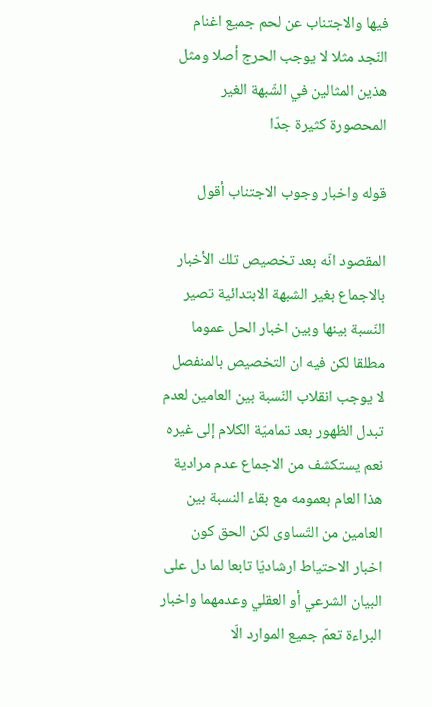فيها والاجتناب عن لحم جميع اغنام النّجد مثلا لا يوجب الحرج أصلا ومثل هذين المثالين في الشّبهة الغير المحصورة كثيرة جدّا

قوله واخبار وجوب الاجتناب أقول

المقصود انّه بعد تخصيص تلك الأخبار بالاجماع بغير الشبهة الابتدائية تصير النّسبة بينها وبين اخبار الحل عموما مطلقا لكن فيه ان التخصيص بالمنفصل لا يوجب انقلاب النّسبة بين العامين لعدم تبدل الظهور بعد تماميّة الكلام إلى غيره نعم يستكشف من الاجماع عدم مرادية هذا العام بعمومه مع بقاء النسبة بين العامين من التّساوى لكن الحق كون اخبار الاحتياط ارشاديّا تابعا لما دل على البيان الشرعي أو العقلي وعدمهما واخبار البراءة تعمّ جميع الموارد الّا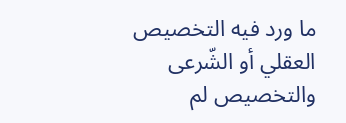ما ورد فيه التخصيص العقلي أو الشّرعى والتخصيص لم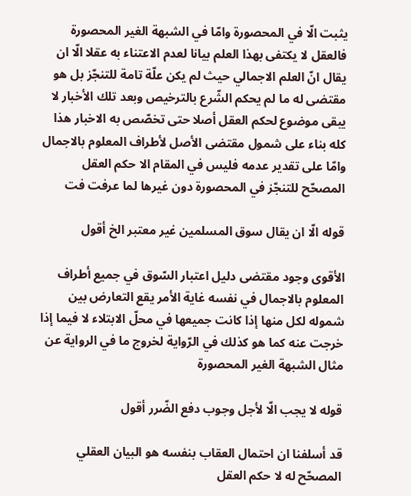يثبت الّا في المحصورة وامّا في الشبهة الغير المحصورة فالعقل لا يكتفى بهذا العلم بيانا لعدم الاعتناء به عقلا الّا ان يقال انّ العلم الاجمالي حيث لم يكن علّة تامة للتنجّز بل هو مقتضى له ما لم يحكم الشّرع بالترخيص وبعد تلك الأخبار لا يبقى موضوع لحكم العقل أصلا حتى تخصّص به الاخبار هذا كله بناء على شمول مقتضى الأصل لأطراف المعلوم بالاجمال وامّا على تقدير عدمه فليس في المقام الا حكم العقل المصحّح للتنجّز في المحصورة دون غيرها لما عرفت فت

قوله الّا ان يقال سوق المسلمين غير معتبر الخ أقول

الأقوى وجود مقتضى دليل اعتبار السّوق في جميع أطراف المعلوم بالاجمال في نفسه غاية الأمر يقع التعارض بين شموله لكل منها إذا كانت جميعها في محلّ الابتلاء لا فيما إذا خرجت عنه كما هو كذلك في الرّواية لخروج ما في الرواية عن مثال الشبهة الغير المحصورة

قوله لا يجب الّا لأجل وجوب دفع الضّرر أقول

قد أسلفنا ان احتمال العقاب بنفسه هو البيان العقلي المصحّح له لا حكم العقل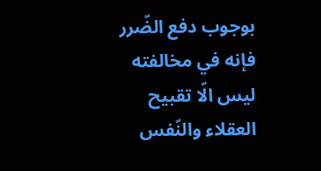بوجوب دفع الضّرر فإنه في مخالفته ليس الّا تقبيح العقلاء والنّفس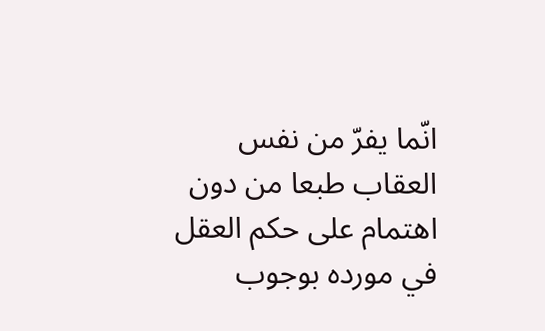انّما يفرّ من نفس العقاب طبعا من دون اهتمام على حكم العقل في مورده بوجوب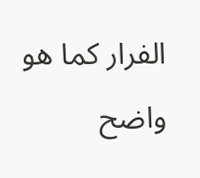الفرار كما هو واضح